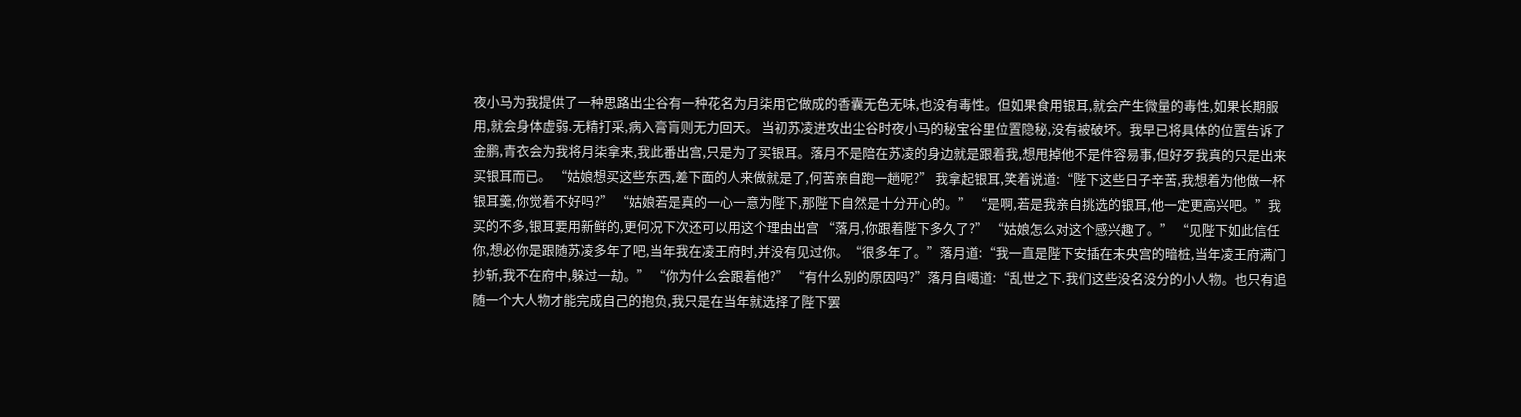夜小马为我提供了一种思路出尘谷有一种花名为月柒用它做成的香囊无色无味,也没有毒性。但如果食用银耳,就会产生微量的毒性,如果长期服用,就会身体虚弱.无精打采,病入膏肓则无力回天。 当初苏凌进攻出尘谷时夜小马的秘宝谷里位置隐秘,没有被破坏。我早已将具体的位置告诉了金鹏,青衣会为我将月柒拿来,我此番出宫,只是为了买银耳。落月不是陪在苏凌的身边就是跟着我,想甩掉他不是件容易事,但好歹我真的只是出来买银耳而已。 “姑娘想买这些东西,差下面的人来做就是了,何苦亲自跑一趟呢?” 我拿起银耳,笑着说道:“陛下这些日子辛苦,我想着为他做一杯银耳羹,你觉着不好吗?” “姑娘若是真的一心一意为陛下,那陛下自然是十分开心的。” “是啊,若是我亲自挑选的银耳,他一定更高兴吧。”我买的不多,银耳要用新鲜的,更何况下次还可以用这个理由出宫 “落月,你跟着陛下多久了?” “姑娘怎么对这个感兴趣了。” “见陛下如此信任你,想必你是跟随苏凌多年了吧,当年我在凌王府时,并没有见过你。“很多年了。”落月道:“我一直是陛下安插在未央宫的暗桩,当年凌王府满门抄斩,我不在府中,躲过一劫。” “你为什么会跟着他?” “有什么别的原因吗?”落月自噶道:“乱世之下.我们这些没名没分的小人物。也只有追随一个大人物才能完成自己的抱负,我只是在当年就选择了陛下罢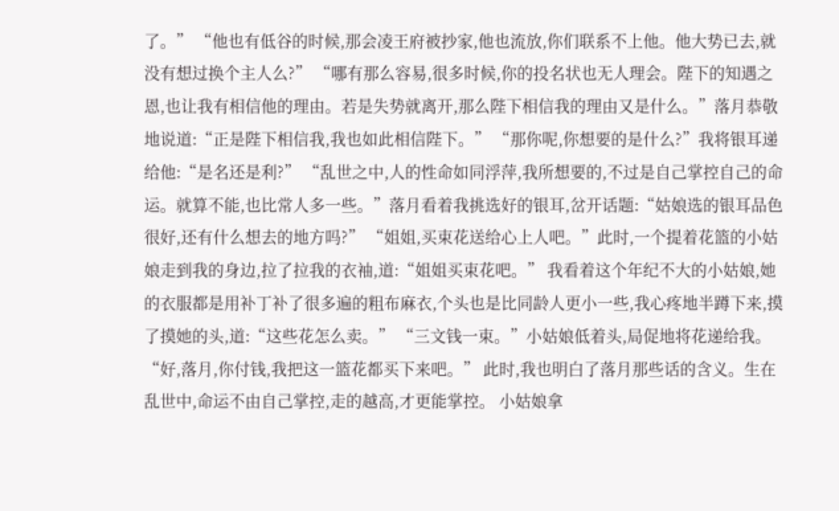了。” “他也有低谷的时候,那会凌王府被抄家,他也流放,你们联系不上他。他大势已去,就没有想过换个主人么?” “哪有那么容易,很多时候,你的投名状也无人理会。陛下的知遇之恩,也让我有相信他的理由。若是失势就离开,那么陛下相信我的理由又是什么。”落月恭敬地说道:“正是陛下相信我,我也如此相信陛下。” “那你呢,你想要的是什么?”我将银耳递给他:“是名还是利?” “乱世之中,人的性命如同浮萍,我所想要的,不过是自己掌控自己的命运。就算不能,也比常人多一些。”落月看着我挑选好的银耳,岔开话题:“姑娘选的银耳品色很好,还有什么想去的地方吗?” “姐姐,买束花送给心上人吧。”此时,一个提着花篮的小姑娘走到我的身边,拉了拉我的衣袖,道:“姐姐买束花吧。” 我看着这个年纪不大的小姑娘,她的衣服都是用补丁补了很多遍的粗布麻衣,个头也是比同龄人更小一些,我心疼地半蹲下来,摸了摸她的头,道:“这些花怎么卖。” “三文钱一束。”小姑娘低着头,局促地将花递给我。 “好,落月,你付钱,我把这一篮花都买下来吧。” 此时,我也明白了落月那些话的含义。生在乱世中,命运不由自己掌控,走的越高,才更能掌控。 小姑娘拿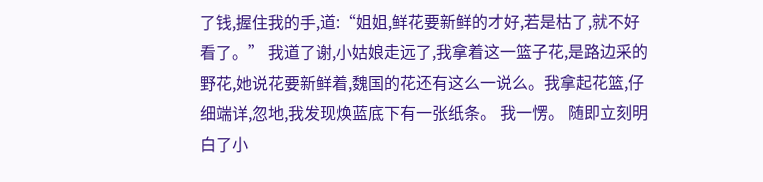了钱,握住我的手,道:“姐姐,鲜花要新鲜的才好,若是枯了,就不好看了。” 我道了谢,小姑娘走远了,我拿着这一篮子花,是路边采的野花,她说花要新鲜着,魏国的花还有这么一说么。我拿起花篮,仔细端详,忽地,我发现焕蓝底下有一张纸条。 我一愣。 随即立刻明白了小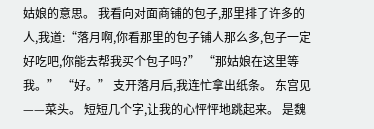姑娘的意思。 我看向对面商铺的包子,那里排了许多的人,我道:“落月啊,你看那里的包子铺人那么多,包子一定好吃吧,你能去帮我买个包子吗?” “那姑娘在这里等我。” “好。” 支开落月后,我连忙拿出纸条。 东宫见——菜头。 短短几个字,让我的心怦怦地跳起来。 是魏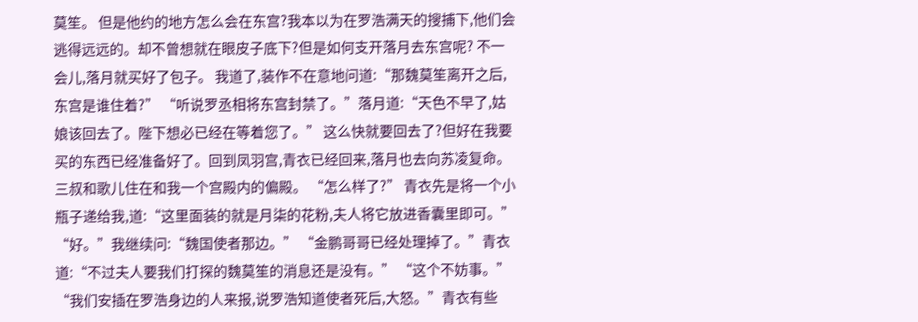莫笙。 但是他约的地方怎么会在东宫?我本以为在罗浩满天的搜捕下,他们会逃得远远的。却不曾想就在眼皮子底下?但是如何支开落月去东宫呢? 不一会儿,落月就买好了包子。 我道了,装作不在意地问道:“那魏莫笙离开之后,东宫是谁住着?” “听说罗丞相将东宫封禁了。”落月道:“天色不早了,姑娘该回去了。陛下想必已经在等着您了。” 这么快就要回去了?但好在我要买的东西已经准备好了。回到凤羽宫,青衣已经回来,落月也去向苏凌复命。三叔和歌儿住在和我一个宫殿内的偏殿。 “怎么样了?” 青衣先是将一个小瓶子递给我,道:“这里面装的就是月柒的花粉,夫人将它放进香囊里即可。” “好。”我继续问:“魏国使者那边。” “金鹏哥哥已经处理掉了。”青衣道:“不过夫人要我们打探的魏莫笙的消息还是没有。” “这个不妨事。” “我们安插在罗浩身边的人来报,说罗浩知道使者死后,大怒。”青衣有些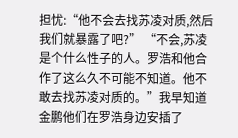担忧:“他不会去找苏凌对质,然后我们就暴露了吧?” “不会,苏凌是个什么性子的人。罗浩和他合作了这么久不可能不知道。他不敢去找苏凌对质的。”我早知道金鹏他们在罗浩身边安插了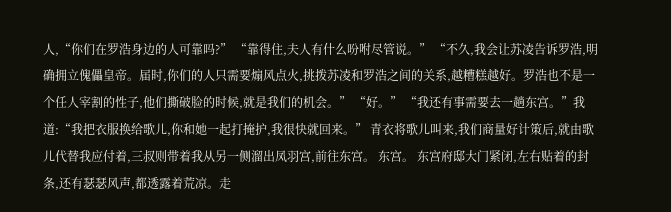人,“你们在罗浩身边的人可靠吗?” “靠得住,夫人有什么吩咐尽管说。” “不久,我会让苏凌告诉罗浩,明确拥立傀儡皇帝。届时,你们的人只需要煽风点火,挑拨苏凌和罗浩之间的关系,越糟糕越好。罗浩也不是一个任人宰割的性子,他们撕破脸的时候,就是我们的机会。” “好。” “我还有事需要去一趟东宫。”我道:“我把衣服换给歌儿,你和她一起打掩护,我很快就回来。” 青衣将歌儿叫来,我们商量好计策后,就由歌儿代替我应付着,三叔则带着我从另一侧溜出凤羽宫,前往东宫。 东宫。 东宫府邸大门紧闭,左右贴着的封条,还有瑟瑟风声,都透露着荒凉。走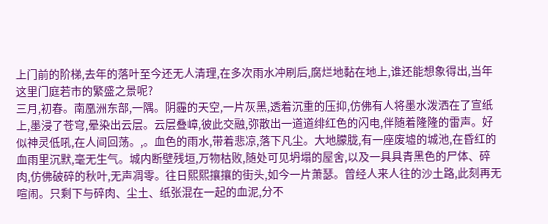上门前的阶梯,去年的落叶至今还无人清理,在多次雨水冲刷后,腐烂地黏在地上,谁还能想象得出,当年这里门庭若市的繁盛之景呢?
三月,初春。南凰洲东部,一隅。阴霾的天空,一片灰黑,透着沉重的压抑,仿佛有人将墨水泼洒在了宣纸上,墨浸了苍穹,晕染出云层。云层叠嶂,彼此交融,弥散出一道道绯红色的闪电,伴随着隆隆的雷声。好似神灵低吼,在人间回荡。,。血色的雨水,带着悲凉,落下凡尘。大地朦胧,有一座废墟的城池,在昏红的血雨里沉默,毫无生气。城内断壁残垣,万物枯败,随处可见坍塌的屋舍,以及一具具青黑色的尸体、碎肉,仿佛破碎的秋叶,无声凋零。往日熙熙攘攘的街头,如今一片萧瑟。曾经人来人往的沙土路,此刻再无喧闹。只剩下与碎肉、尘土、纸张混在一起的血泥,分不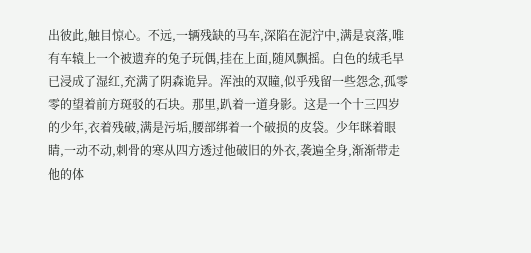出彼此,触目惊心。不远,一辆残缺的马车,深陷在泥泞中,满是哀落,唯有车辕上一个被遗弃的兔子玩偶,挂在上面,随风飘摇。白色的绒毛早已浸成了湿红,充满了阴森诡异。浑浊的双瞳,似乎残留一些怨念,孤零零的望着前方斑驳的石块。那里,趴着一道身影。这是一个十三四岁的少年,衣着残破,满是污垢,腰部绑着一个破损的皮袋。少年眯着眼睛,一动不动,刺骨的寒从四方透过他破旧的外衣,袭遍全身,渐渐带走他的体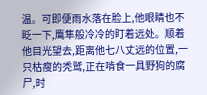温。可即便雨水落在脸上,他眼睛也不眨一下,鹰隼般冷冷的盯着远处。顺着他目光望去,距离他七八丈远的位置,一只枯瘦的秃鹫,正在啃食一具野狗的腐尸,时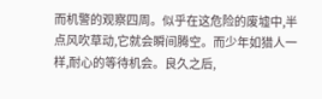而机警的观察四周。似乎在这危险的废墟中,半点风吹草动,它就会瞬间腾空。而少年如猎人一样,耐心的等待机会。良久之后,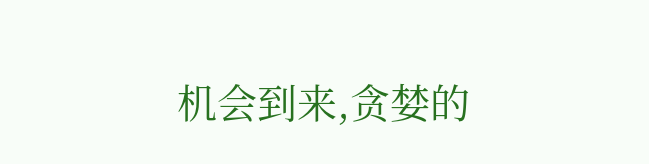机会到来,贪婪的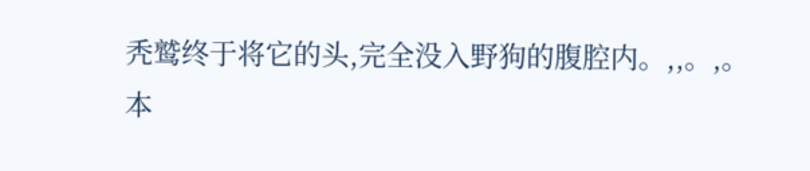秃鹫终于将它的头,完全没入野狗的腹腔内。,,。,。
本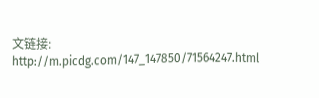文链接:
http://m.picdg.com/147_147850/71564247.html